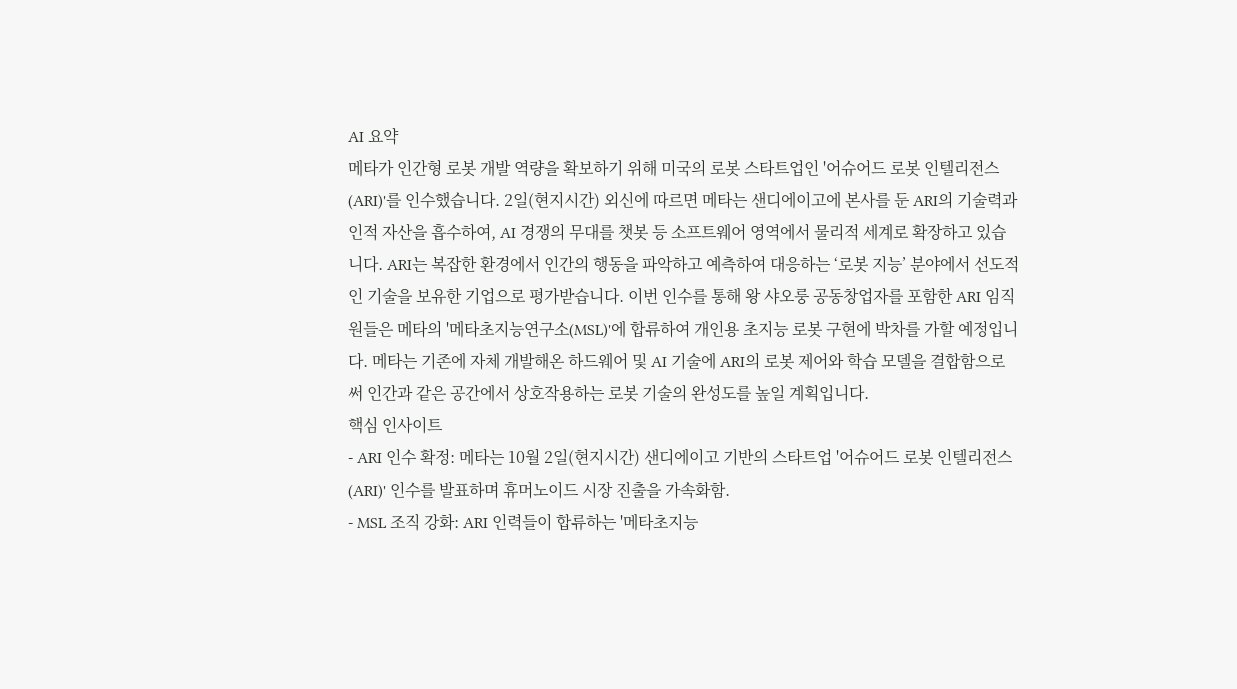AI 요약
메타가 인간형 로봇 개발 역량을 확보하기 위해 미국의 로봇 스타트업인 '어슈어드 로봇 인텔리전스(ARI)'를 인수했습니다. 2일(현지시간) 외신에 따르면 메타는 샌디에이고에 본사를 둔 ARI의 기술력과 인적 자산을 흡수하여, AI 경쟁의 무대를 챗봇 등 소프트웨어 영역에서 물리적 세계로 확장하고 있습니다. ARI는 복잡한 환경에서 인간의 행동을 파악하고 예측하여 대응하는 ‘로봇 지능’ 분야에서 선도적인 기술을 보유한 기업으로 평가받습니다. 이번 인수를 통해 왕 샤오룽 공동창업자를 포함한 ARI 임직원들은 메타의 '메타초지능연구소(MSL)'에 합류하여 개인용 초지능 로봇 구현에 박차를 가할 예정입니다. 메타는 기존에 자체 개발해온 하드웨어 및 AI 기술에 ARI의 로봇 제어와 학습 모델을 결합함으로써 인간과 같은 공간에서 상호작용하는 로봇 기술의 완성도를 높일 계획입니다.
핵심 인사이트
- ARI 인수 확정: 메타는 10월 2일(현지시간) 샌디에이고 기반의 스타트업 '어슈어드 로봇 인텔리전스(ARI)' 인수를 발표하며 휴머노이드 시장 진출을 가속화함.
- MSL 조직 강화: ARI 인력들이 합류하는 '메타초지능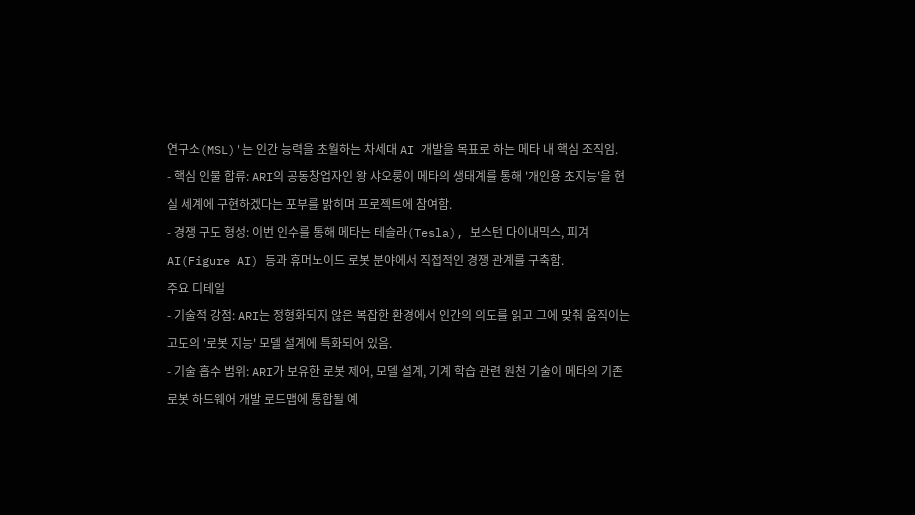연구소(MSL)'는 인간 능력을 초월하는 차세대 AI 개발을 목표로 하는 메타 내 핵심 조직임.
- 핵심 인물 합류: ARI의 공동창업자인 왕 샤오룽이 메타의 생태계를 통해 '개인용 초지능'을 현실 세계에 구현하겠다는 포부를 밝히며 프로젝트에 참여함.
- 경쟁 구도 형성: 이번 인수를 통해 메타는 테슬라(Tesla), 보스턴 다이내믹스, 피겨AI(Figure AI) 등과 휴머노이드 로봇 분야에서 직접적인 경쟁 관계를 구축함.
주요 디테일
- 기술적 강점: ARI는 정형화되지 않은 복잡한 환경에서 인간의 의도를 읽고 그에 맞춰 움직이는 고도의 '로봇 지능' 모델 설계에 특화되어 있음.
- 기술 흡수 범위: ARI가 보유한 로봇 제어, 모델 설계, 기계 학습 관련 원천 기술이 메타의 기존 로봇 하드웨어 개발 로드맵에 통합될 예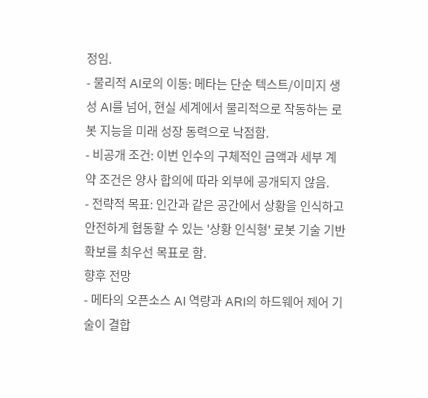정임.
- 물리적 AI로의 이동: 메타는 단순 텍스트/이미지 생성 AI를 넘어, 현실 세계에서 물리적으로 작동하는 로봇 지능을 미래 성장 동력으로 낙점함.
- 비공개 조건: 이번 인수의 구체적인 금액과 세부 계약 조건은 양사 합의에 따라 외부에 공개되지 않음.
- 전략적 목표: 인간과 같은 공간에서 상황을 인식하고 안전하게 협동할 수 있는 '상황 인식형' 로봇 기술 기반 확보를 최우선 목표로 함.
향후 전망
- 메타의 오픈소스 AI 역량과 ARI의 하드웨어 제어 기술이 결합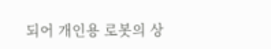되어 개인용 로봇의 상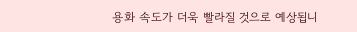용화 속도가 더욱 빨라질 것으로 예상됩니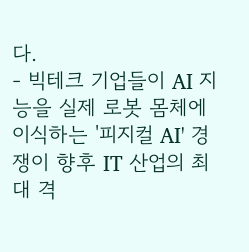다.
- 빅테크 기업들이 AI 지능을 실제 로봇 몸체에 이식하는 '피지컬 AI' 경쟁이 향후 IT 산업의 최대 격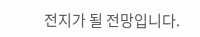전지가 될 전망입니다.